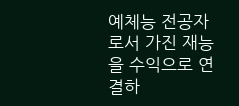예체능 전공자로서 가진 재능을 수익으로 연결하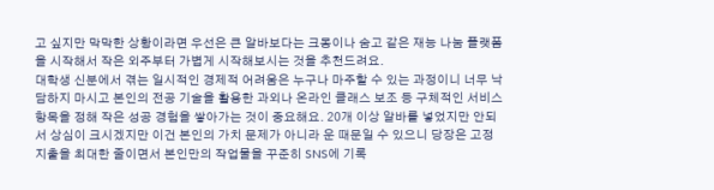고 싶지만 막막한 상황이라면 우선은 큰 알바보다는 크몽이나 숨고 같은 재능 나눔 플랫폼을 시작해서 작은 외주부터 가볍게 시작해보시는 것을 추천드려요.
대학생 신분에서 겪는 일시적인 경제적 어려움은 누구나 마주할 수 있는 과정이니 너무 낙담하지 마시고 본인의 전공 기술을 활용한 과외나 온라인 클래스 보조 등 구체적인 서비스 항목을 정해 작은 성공 경험을 쌓아가는 것이 중요해요. 20개 이상 알바를 넣었지만 안되서 상심이 크시겠지만 이건 본인의 가치 문제가 아니라 운 때문일 수 있으니 당장은 고정 지출을 최대한 줄이면서 본인만의 작업물을 꾸준히 SNS에 기록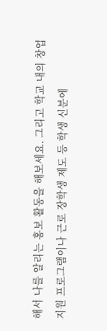해서 나를 알리는 홍보 활동을 해보세요. 그리고 학교 내의 창업 지원 프로그램이나 근로 장학생 제도 등 학생 신분에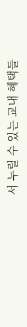서 누릴 수 있는 교내 혜택들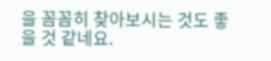을 꼼꼼히 찾아보시는 것도 좋을 것 같네요.